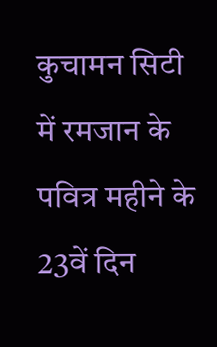कुचामन सिटी में रमजान के पवित्र महीने के 23वें दिन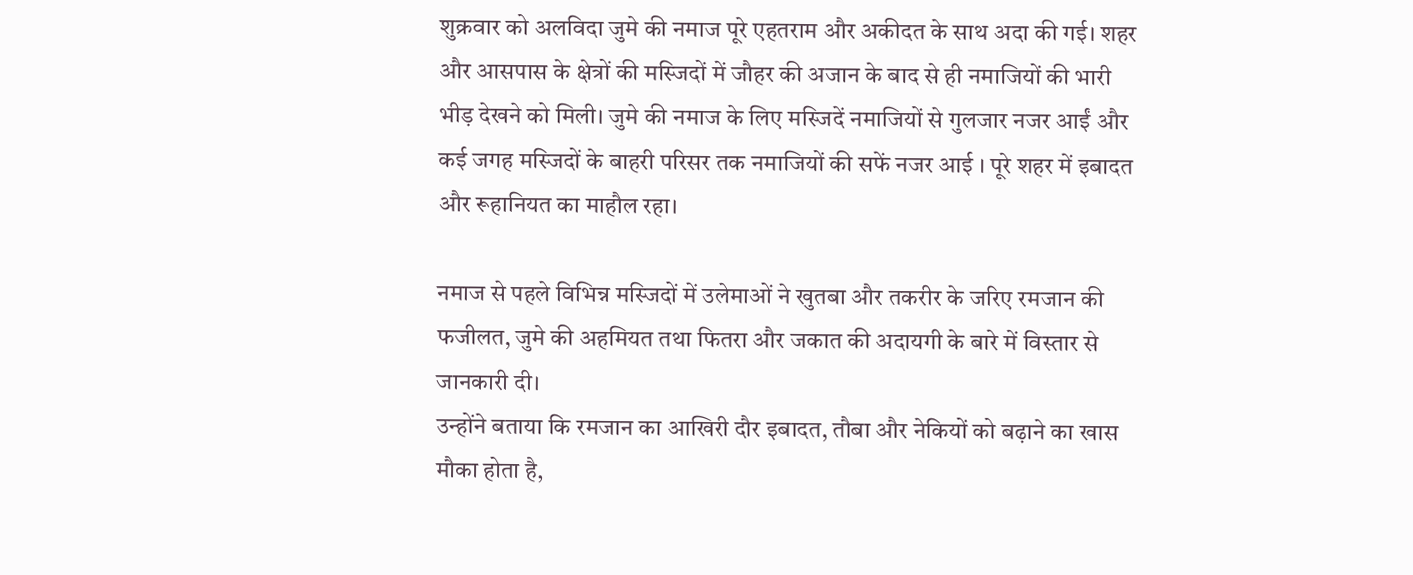शुक्रवार को अलविदा जुमे की नमाज पूरे एहतराम और अकीदत के साथ अदा की गई। शहर और आसपास के क्षेत्रों की मस्जिदों में जौहर की अजान के बाद से ही नमाजियों की भारी भीड़ देखने को मिली। जुमे की नमाज के लिए मस्जिदें नमाजियों से गुलजार नजर आईं और कई जगह मस्जिदों के बाहरी परिसर तक नमाजियों की सफें नजर आई । पूरे शहर में इबादत और रूहानियत का माहौल रहा।

नमाज से पहले विभिन्न मस्जिदों में उलेमाओं ने खुतबा और तकरीर के जरिए रमजान की फजीलत, जुमे की अहमियत तथा फितरा और जकात की अदायगी के बारे में विस्तार से जानकारी दी।
उन्होंने बताया कि रमजान का आखिरी दौर इबादत, तौबा और नेकियों को बढ़ाने का खास मौका होता है,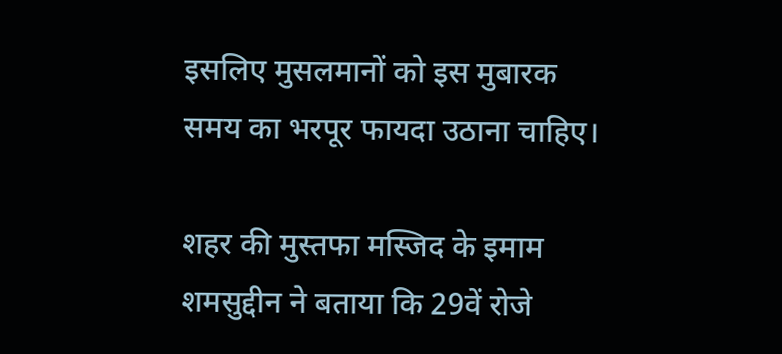इसलिए मुसलमानों को इस मुबारक समय का भरपूर फायदा उठाना चाहिए।

शहर की मुस्तफा मस्जिद के इमाम शमसुद्दीन ने बताया कि 29वें रोजे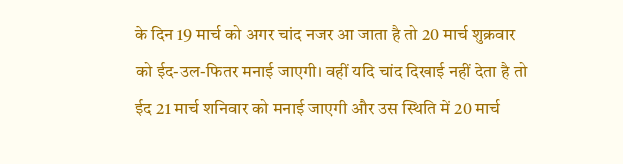के दिन 19 मार्च को अगर चांद नजर आ जाता है तो 20 मार्च शुक्रवार को ईद-उल-फितर मनाई जाएगी। वहीं यदि चांद दिखाई नहीं देता है तो ईद 21 मार्च शनिवार को मनाई जाएगी और उस स्थिति में 20 मार्च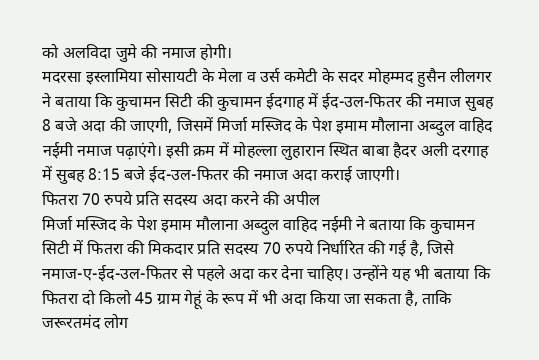को अलविदा जुमे की नमाज होगी।
मदरसा इस्लामिया सोसायटी के मेला व उर्स कमेटी के सदर मोहम्मद हुसैन लीलगर ने बताया कि कुचामन सिटी की कुचामन ईदगाह में ईद-उल-फितर की नमाज सुबह 8 बजे अदा की जाएगी, जिसमें मिर्जा मस्जिद के पेश इमाम मौलाना अब्दुल वाहिद नईमी नमाज पढ़ाएंगे। इसी क्रम में मोहल्ला लुहारान स्थित बाबा हैदर अली दरगाह में सुबह 8:15 बजे ईद-उल-फितर की नमाज अदा कराई जाएगी।
फितरा 70 रुपये प्रति सदस्य अदा करने की अपील
मिर्जा मस्जिद के पेश इमाम मौलाना अब्दुल वाहिद नईमी ने बताया कि कुचामन सिटी में फितरा की मिकदार प्रति सदस्य 70 रुपये निर्धारित की गई है, जिसे नमाज-ए-ईद-उल-फितर से पहले अदा कर देना चाहिए। उन्होंने यह भी बताया कि फितरा दो किलो 45 ग्राम गेहूं के रूप में भी अदा किया जा सकता है, ताकि जरूरतमंद लोग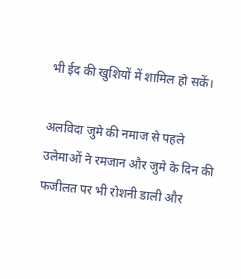भी ईद की खुशियों में शामिल हो सकें।

अलविदा जुमे की नमाज से पहले उलेमाओं ने रमजान और जुमे के दिन की फजीलत पर भी रोशनी डाली और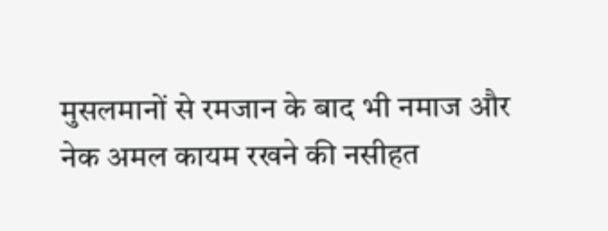मुसलमानों से रमजान के बाद भी नमाज और नेक अमल कायम रखने की नसीहत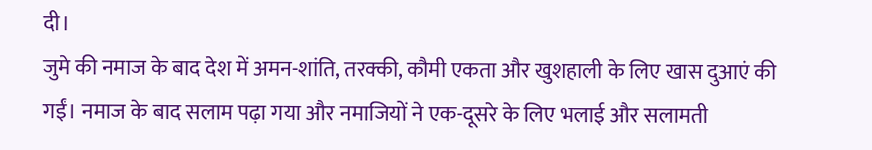दी।
जुमे की नमाज के बाद देश में अमन-शांति, तरक्की, कौमी एकता और खुशहाली के लिए खास दुआएं की गईं। नमाज के बाद सलाम पढ़ा गया और नमाजियों ने एक-दूसरे के लिए भलाई और सलामती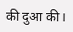की दुआ की।